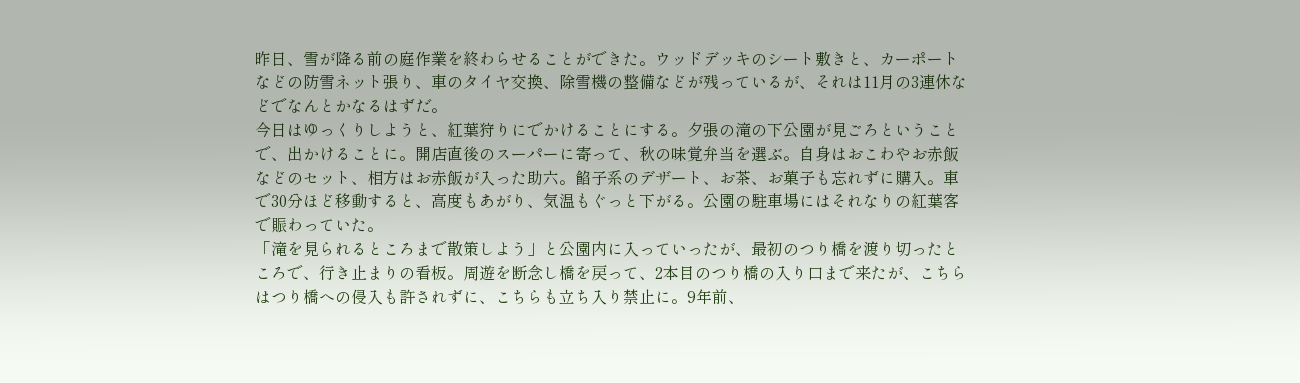昨日、雪が降る前の庭作業を終わらせることができた。ウッドデッキのシート敷きと、カーポートなどの防雪ネット張り、車のタイヤ交換、除雪機の整備などが残っているが、それは11月の3連休などでなんとかなるはずだ。
今日はゆっくりしようと、紅葉狩りにでかけることにする。夕張の滝の下公園が見ごろということで、出かけることに。開店直後のスーパーに寄って、秋の味覚弁当を選ぶ。自身はおこわやお赤飯などのセット、相方はお赤飯が入った助六。餡子系のデザート、お茶、お菓子も忘れずに購入。車で30分ほど移動すると、高度もあがり、気温もぐっと下がる。公園の駐車場にはそれなりの紅葉客で賑わっていた。
「滝を見られるところまで散策しよう」と公園内に入っていったが、最初のつり橋を渡り切ったところで、行き止まりの看板。周遊を断念し橋を戻って、2本目のつり橋の入り口まで来たが、こちらはつり橋への侵入も許されずに、こちらも立ち入り禁止に。9年前、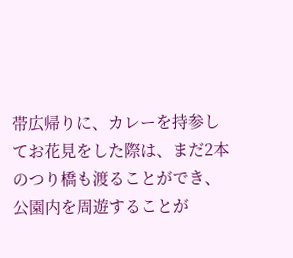帯広帰りに、カレーを持参してお花見をした際は、まだ2本のつり橋も渡ることができ、公園内を周遊することが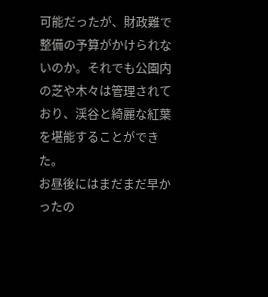可能だったが、財政難で整備の予算がかけられないのか。それでも公園内の芝や木々は管理されており、渓谷と綺麗な紅葉を堪能することができた。
お昼後にはまだまだ早かったの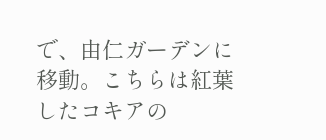で、由仁ガーデンに移動。こちらは紅葉したコキアの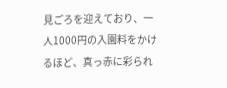見ごろを迎えており、一人1000円の入園料をかけるほど、真っ赤に彩られ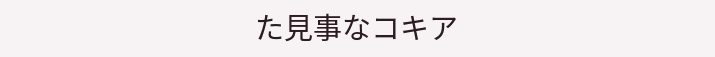た見事なコキア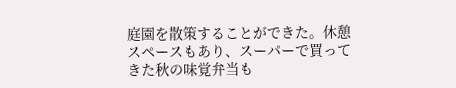庭園を散策することができた。休憩スペースもあり、スーパーで買ってきた秋の味覚弁当も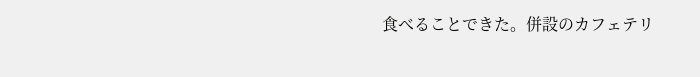食べることできた。併設のカフェテリ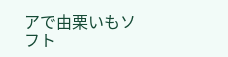アで由栗いもソフト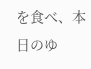を食べ、本日のゆ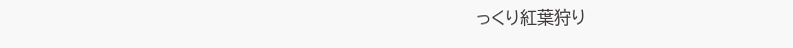っくり紅葉狩り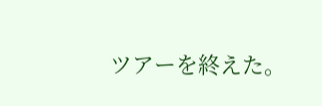ツアーを終えた。